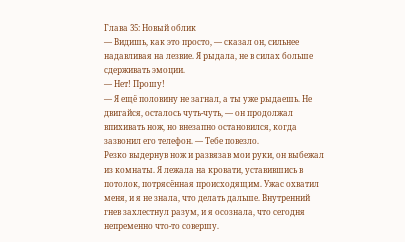Глава 35: Новый облик
— Видишь, как это просто, — сказал он, сильнее надавливая на лезвие. Я рыдала, не в силах больше сдерживать эмоции.
— Нет! Прошу!
— Я ещё половину не загнал, а ты уже рыдаешь. Не двигайся, осталось чуть-чуть, — он продолжал впихивать нож, но внезапно остановился, когда зазвонил его телефон. — Тебе повезло.
Резко выдернув нож и развязав мои руки, он выбежал из комнаты. Я лежала на кровати, уставившись в потолок, потрясённая происходящим. Ужас охватил меня, и я не знала, что делать дальше. Внутренний гнев захлестнул разум, и я осознала, что сегодня непременно что-то совершу.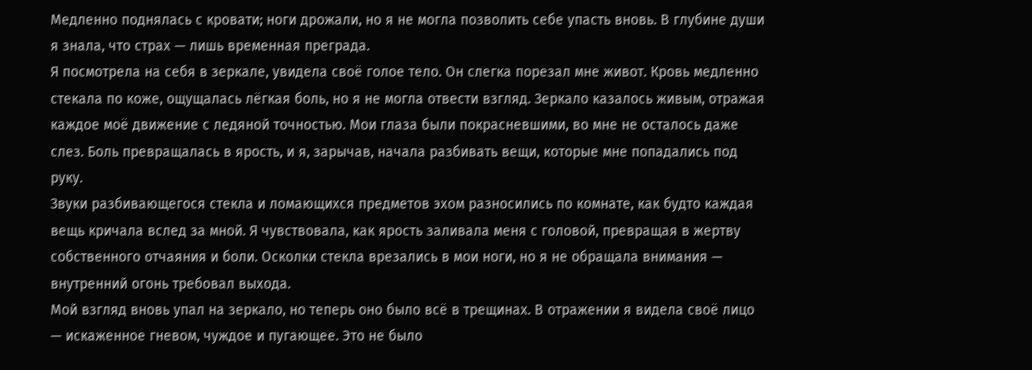Медленно поднялась с кровати; ноги дрожали, но я не могла позволить себе упасть вновь. В глубине души я знала, что страх — лишь временная преграда.
Я посмотрела на себя в зеркале, увидела своё голое тело. Он слегка порезал мне живот. Кровь медленно стекала по коже, ощущалась лёгкая боль, но я не могла отвести взгляд. Зеркало казалось живым, отражая каждое моё движение с ледяной точностью. Мои глаза были покрасневшими, во мне не осталось даже слез. Боль превращалась в ярость, и я, зарычав, начала разбивать вещи, которые мне попадались под руку.
Звуки разбивающегося стекла и ломающихся предметов эхом разносились по комнате, как будто каждая вещь кричала вслед за мной. Я чувствовала, как ярость заливала меня с головой, превращая в жертву собственного отчаяния и боли. Осколки стекла врезались в мои ноги, но я не обращала внимания — внутренний огонь требовал выхода.
Мой взгляд вновь упал на зеркало, но теперь оно было всё в трещинах. В отражении я видела своё лицо — искаженное гневом, чуждое и пугающее. Это не было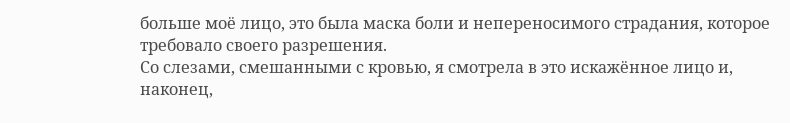больше моё лицо, это была маска боли и непереносимого страдания, которое требовало своего разрешения.
Со слезами, смешанными с кровью, я смотрела в это искажённое лицо и, наконец,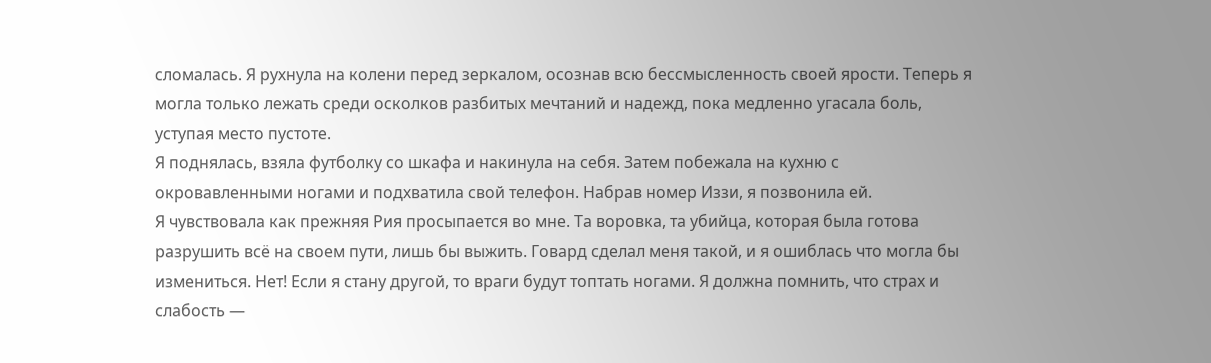сломалась. Я рухнула на колени перед зеркалом, осознав всю бессмысленность своей ярости. Теперь я могла только лежать среди осколков разбитых мечтаний и надежд, пока медленно угасала боль, уступая место пустоте.
Я поднялась, взяла футболку со шкафа и накинула на себя. Затем побежала на кухню с окровавленными ногами и подхватила свой телефон. Набрав номер Иззи, я позвонила ей.
Я чувствовала как прежняя Рия просыпается во мне. Та воровка, та убийца, которая была готова разрушить всё на своем пути, лишь бы выжить. Говард сделал меня такой, и я ошиблась что могла бы измениться. Нет! Если я стану другой, то враги будут топтать ногами. Я должна помнить, что страх и слабость —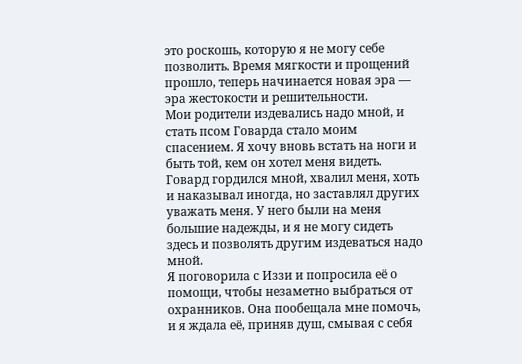это роскошь, которую я не могу себе позволить. Время мягкости и прощений прошло, теперь начинается новая эра — эра жестокости и решительности.
Мои родители издевались надо мной, и стать псом Говарда стало моим спасением. Я хочу вновь встать на ноги и быть той, кем он хотел меня видеть. Говард гордился мной, хвалил меня, хоть и наказывал иногда, но заставлял других уважать меня. У него были на меня большие надежды, и я не могу сидеть здесь и позволять другим издеваться надо мной.
Я поговорила с Иззи и попросила её о помощи, чтобы незаметно выбраться от охранников. Она пообещала мне помочь, и я ждала её, приняв душ, смывая с себя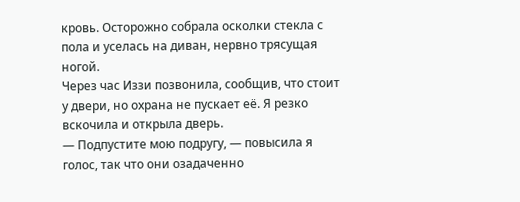кровь. Осторожно собрала осколки стекла с пола и уселась на диван, нервно трясущая ногой.
Через час Иззи позвонила, сообщив, что стоит у двери, но охрана не пускает её. Я резко вскочила и открыла дверь.
— Подпустите мою подругу, — повысила я голос, так что они озадаченно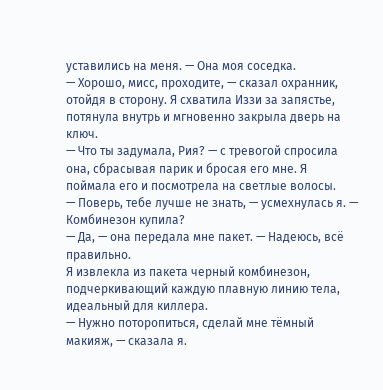уставились на меня. — Она моя соседка.
— Хорошо, мисс, проходите, — сказал охранник, отойдя в сторону. Я схватила Иззи за запястье, потянула внутрь и мгновенно закрыла дверь на ключ.
— Что ты задумала, Рия? — с тревогой спросила она, сбрасывая парик и бросая его мне. Я поймала его и посмотрела на светлые волосы.
— Поверь, тебе лучше не знать, — усмехнулась я. — Комбинезон купила?
— Да, — она передала мне пакет. — Надеюсь, всё правильно.
Я извлекла из пакета черный комбинезон, подчеркивающий каждую плавную линию тела, идеальный для киллера.
— Нужно поторопиться, сделай мне тёмный макияж, — сказала я.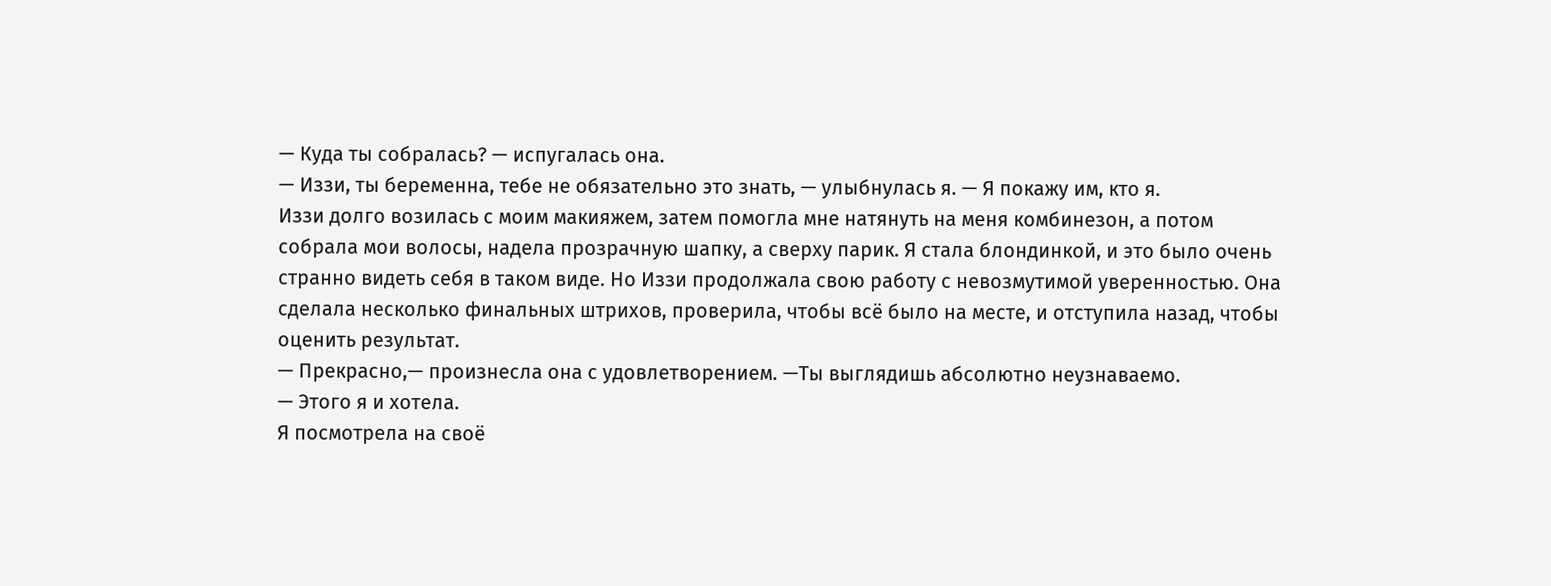— Куда ты собралась? — испугалась она.
— Иззи, ты беременна, тебе не обязательно это знать, — улыбнулась я. — Я покажу им, кто я.
Иззи долго возилась с моим макияжем, затем помогла мне натянуть на меня комбинезон, а потом собрала мои волосы, надела прозрачную шапку, а сверху парик. Я стала блондинкой, и это было очень странно видеть себя в таком виде. Но Иззи продолжала свою работу с невозмутимой уверенностью. Она сделала несколько финальных штрихов, проверила, чтобы всё было на месте, и отступила назад, чтобы оценить результат.
— Прекрасно,— произнесла она с удовлетворением. —Ты выглядишь абсолютно неузнаваемо.
— Этого я и хотела.
Я посмотрела на своё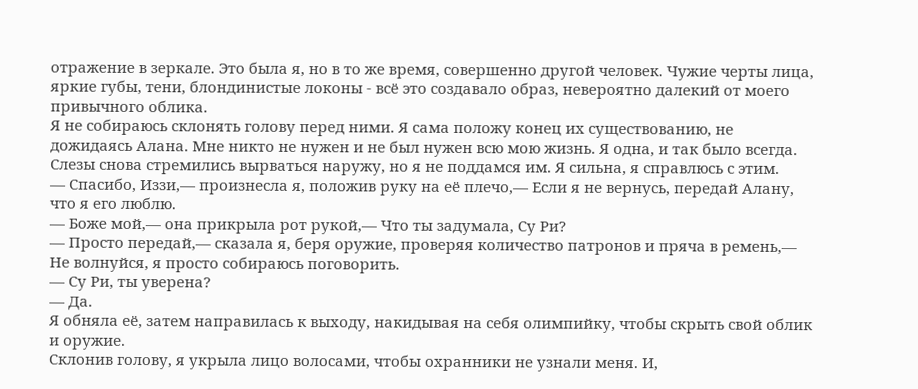отражение в зеркале. Это была я, но в то же время, совершенно другой человек. Чужие черты лица, яркие губы, тени, блондинистые локоны - всё это создавало образ, невероятно далекий от моего привычного облика.
Я не собираюсь склонять голову перед ними. Я сама положу конец их существованию, не дожидаясь Алана. Мне никто не нужен и не был нужен всю мою жизнь. Я одна, и так было всегда.
Слезы снова стремились вырваться наружу, но я не поддамся им. Я сильна, я справлюсь с этим.
— Спасибо, Иззи,— произнесла я, положив руку на её плечо,— Если я не вернусь, передай Алану, что я его люблю.
— Боже мой,— она прикрыла рот рукой,— Что ты задумала, Су Ри?
— Просто передай,— сказала я, беря оружие, проверяя количество патронов и пряча в ремень,— Не волнуйся, я просто собираюсь поговорить.
— Су Ри, ты уверена?
— Да.
Я обняла её, затем направилась к выходу, накидывая на себя олимпийку, чтобы скрыть свой облик и оружие.
Склонив голову, я укрыла лицо волосами, чтобы охранники не узнали меня. И,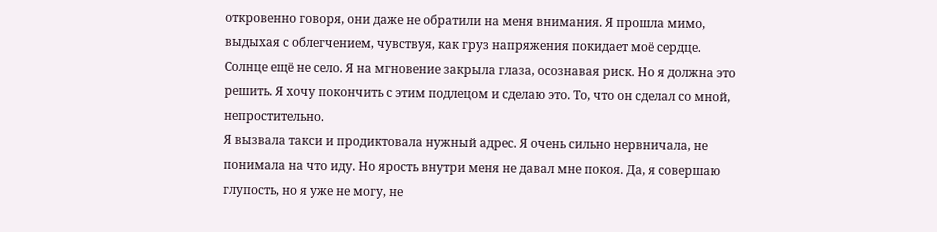откровенно говоря, они даже не обратили на меня внимания. Я прошла мимо, выдыхая с облегчением, чувствуя, как груз напряжения покидает моё сердце.
Солнце ещё не село. Я на мгновение закрыла глаза, осознавая риск. Но я должна это решить. Я хочу покончить с этим подлецом и сделаю это. То, что он сделал со мной, непростительно.
Я вызвала такси и продиктовала нужный адрес. Я очень сильно нервничала, не понимала на что иду. Но ярость внутри меня не давал мне покоя. Да, я совершаю глупость, но я уже не могу, не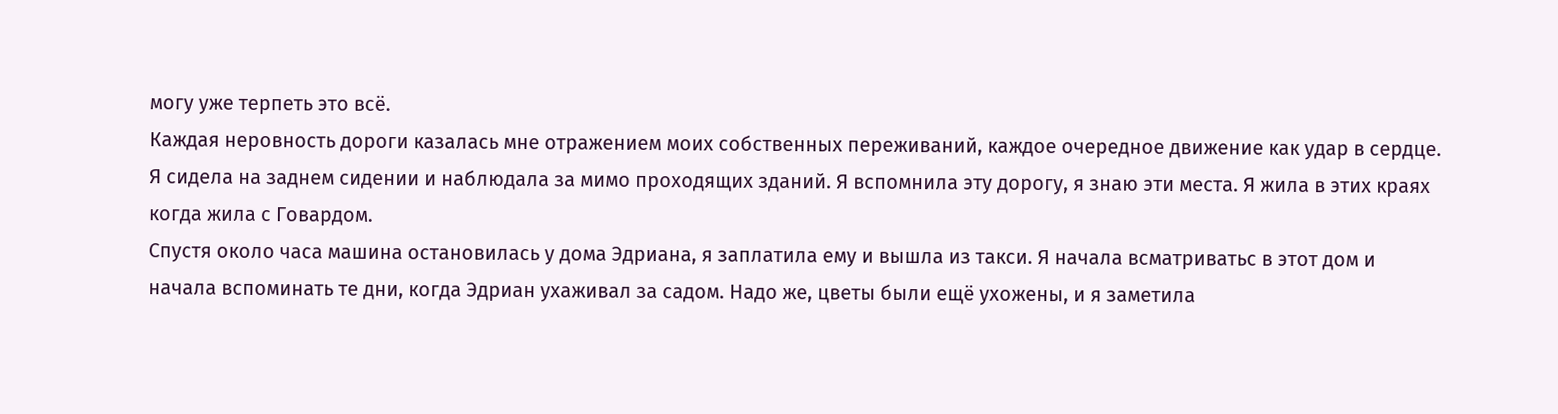могу уже терпеть это всё.
Каждая неровность дороги казалась мне отражением моих собственных переживаний, каждое очередное движение как удар в сердце.
Я сидела на заднем сидении и наблюдала за мимо проходящих зданий. Я вспомнила эту дорогу, я знаю эти места. Я жила в этих краях когда жила с Говардом.
Спустя около часа машина остановилась у дома Эдриана, я заплатила ему и вышла из такси. Я начала всматриватьс в этот дом и начала вспоминать те дни, когда Эдриан ухаживал за садом. Надо же, цветы были ещё ухожены, и я заметила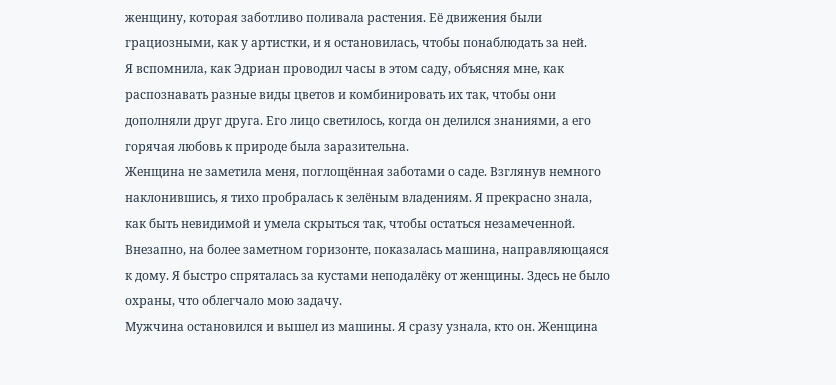женщину, которая заботливо поливала растения. Её движения были грациозными, как у артистки, и я остановилась, чтобы понаблюдать за ней.
Я вспомнила, как Эдриан проводил часы в этом саду, объясняя мне, как распознавать разные виды цветов и комбинировать их так, чтобы они дополняли друг друга. Его лицо светилось, когда он делился знаниями, а его горячая любовь к природе была заразительна.
Женщина не заметила меня, поглощённая заботами о саде. Взглянув немного наклонившись, я тихо пробралась к зелёным владениям. Я прекрасно знала, как быть невидимой и умела скрыться так, чтобы остаться незамеченной.
Внезапно, на более заметном горизонте, показалась машина, направляющаяся к дому. Я быстро спряталась за кустами неподалёку от женщины. Здесь не было охраны, что облегчало мою задачу.
Мужчина остановился и вышел из машины. Я сразу узнала, кто он. Женщина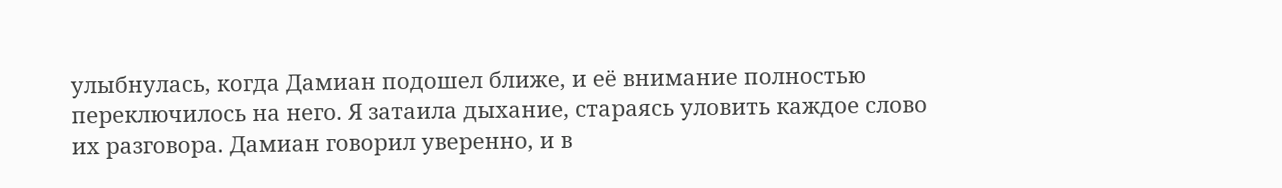улыбнулась, когда Дамиан подошел ближе, и её внимание полностью переключилось на него. Я затаила дыхание, стараясь уловить каждое слово их разговора. Дамиан говорил уверенно, и в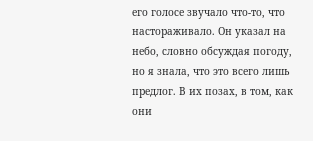его голосе звучало что-то, что настораживало. Он указал на небо, словно обсуждая погоду, но я знала, что это всего лишь предлог. В их позах, в том, как они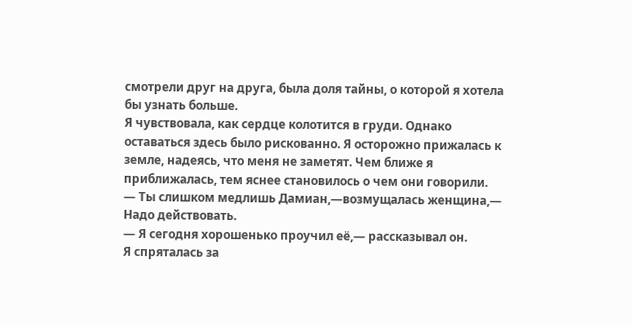смотрели друг на друга, была доля тайны, о которой я хотела бы узнать больше.
Я чувствовала, как сердце колотится в груди. Однако оставаться здесь было рискованно. Я осторожно прижалась к земле, надеясь, что меня не заметят. Чем ближе я приближалась, тем яснее становилось о чем они говорили.
— Ты слишком медлишь Дамиан,—возмущалась женщина,— Надо действовать.
— Я сегодня хорошенько проучил её,— рассказывал он.
Я спряталась за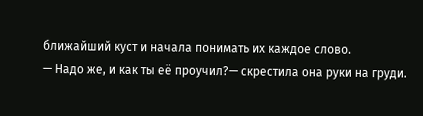ближайший куст и начала понимать их каждое слово.
— Надо же, и как ты её проучил?— скрестила она руки на груди.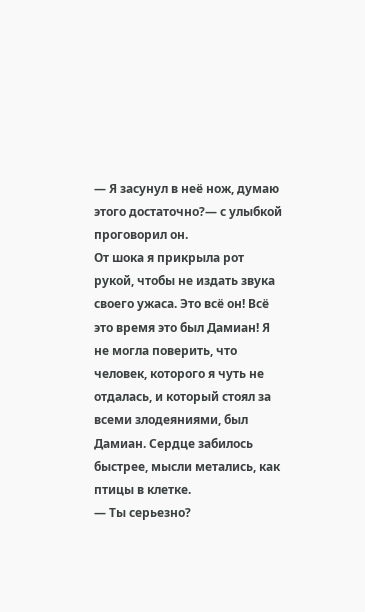— Я засунул в неё нож, думаю этого достаточно?— с улыбкой проговорил он.
От шока я прикрыла рот рукой, чтобы не издать звука своего ужаса. Это всё он! Всё это время это был Дамиан! Я не могла поверить, что человек, которого я чуть не отдалась, и который стоял за всеми злодеяниями, был Дамиан. Сердце забилось быстрее, мысли метались, как птицы в клетке.
— Ты серьезно?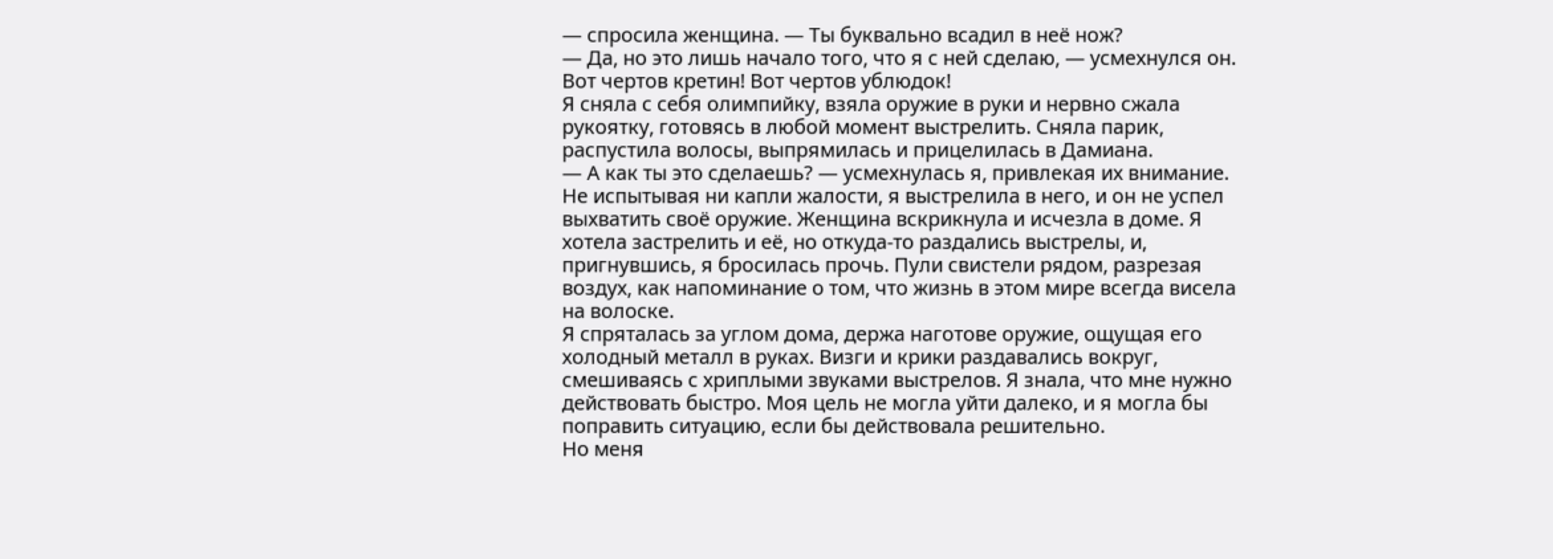— спросила женщина. — Ты буквально всадил в неё нож?
— Да, но это лишь начало того, что я с ней сделаю, — усмехнулся он.
Вот чертов кретин! Вот чертов ублюдок!
Я сняла с себя олимпийку, взяла оружие в руки и нервно сжала рукоятку, готовясь в любой момент выстрелить. Сняла парик, распустила волосы, выпрямилась и прицелилась в Дамиана.
— А как ты это сделаешь? — усмехнулась я, привлекая их внимание.
Не испытывая ни капли жалости, я выстрелила в него, и он не успел выхватить своё оружие. Женщина вскрикнула и исчезла в доме. Я хотела застрелить и её, но откуда-то раздались выстрелы, и, пригнувшись, я бросилась прочь. Пули свистели рядом, разрезая воздух, как напоминание о том, что жизнь в этом мире всегда висела на волоске.
Я спряталась за углом дома, держа наготове оружие, ощущая его холодный металл в руках. Визги и крики раздавались вокруг, смешиваясь с хриплыми звуками выстрелов. Я знала, что мне нужно действовать быстро. Моя цель не могла уйти далеко, и я могла бы поправить ситуацию, если бы действовала решительно.
Но меня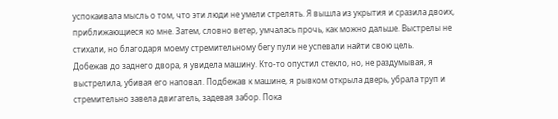успокаивала мысль о том, что эти люди не умели стрелять. Я вышла из укрытия и сразила двоих, приближающиеся ко мне. Затем, словно ветер, умчалась прочь, как можно дальше. Выстрелы не стихали, но благодаря моему стремительному бегу пули не успевали найти свою цель.
Добежав до заднего двора, я увидела машину. Кто-то опустил стекло, но, не раздумывая, я выстрелила, убивая его наповал. Подбежав к машине, я рывком открыла дверь, убрала труп и стремительно завела двигатель, задевая забор. Пока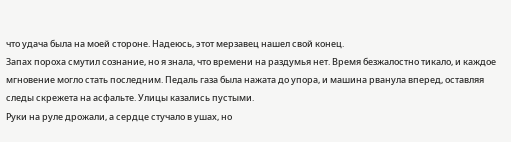что удача была на моей стороне. Надеюсь, этот мерзавец нашел свой конец.
Запах пороха смутил сознание, но я знала, что времени на раздумья нет. Время безжалостно тикало, и каждое мгновение могло стать последним. Педаль газа была нажата до упора, и машина рванула вперед, оставляя следы скрежета на асфальте. Улицы казались пустыми.
Руки на руле дрожали, а сердце стучало в ушах, но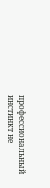профессиональный инстинкт не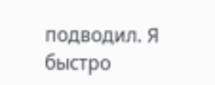подводил. Я быстро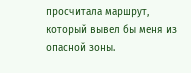просчитала маршрут, который вывел бы меня из опасной зоны.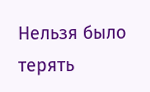Нельзя было терять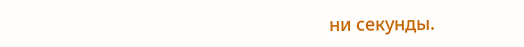ни секунды.